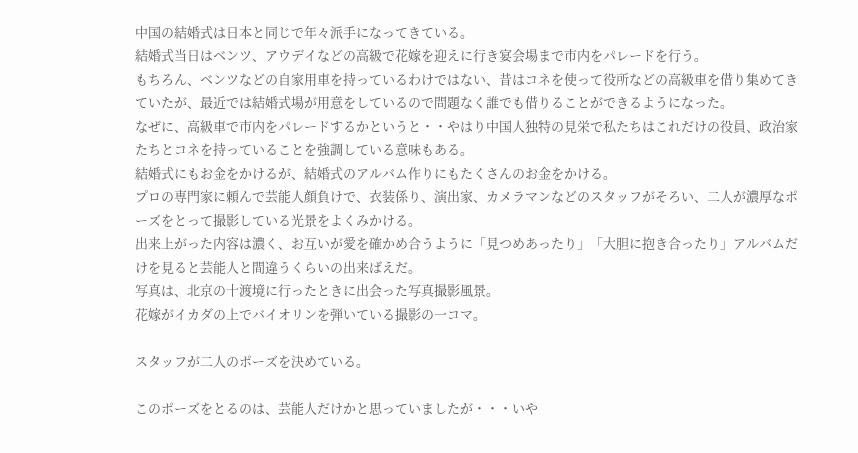中国の結婚式は日本と同じで年々派手になってきている。
結婚式当日はベンツ、アウデイなどの高級で花嫁を迎えに行き宴会場まで市内をパレードを行う。
もちろん、ベンツなどの自家用車を持っているわけではない、昔はコネを使って役所などの高級車を借り集めてきていたが、最近では結婚式場が用意をしているので問題なく誰でも借りることができるようになった。
なぜに、高級車で市内をパレードするかというと・・やはり中国人独特の見栄で私たちはこれだけの役員、政治家たちとコネを持っていることを強調している意味もある。
結婚式にもお金をかけるが、結婚式のアルバム作りにもたくさんのお金をかける。
プロの専門家に頼んで芸能人顔負けで、衣装係り、演出家、カメラマンなどのスタッフがそろい、二人が濃厚なポーズをとって撮影している光景をよくみかける。
出来上がった内容は濃く、お互いが愛を確かめ合うように「見つめあったり」「大胆に抱き合ったり」アルバムだけを見ると芸能人と間違うくらいの出来ばえだ。
写真は、北京の十渡境に行ったときに出会った写真撮影風景。
花嫁がイカダの上でバイオリンを弾いている撮影の一コマ。

スタッフが二人のポーズを決めている。

このポーズをとるのは、芸能人だけかと思っていましたが・・・いや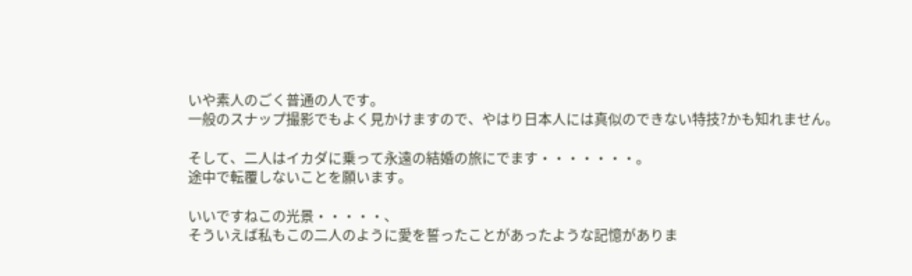いや素人のごく普通の人です。
一般のスナップ撮影でもよく見かけますので、やはり日本人には真似のできない特技?かも知れません。

そして、二人はイカダに乗って永遠の結婚の旅にでます・・・・・・・。
途中で転覆しないことを願います。

いいですねこの光景・・・・・、
そういえば私もこの二人のように愛を誓ったことがあったような記憶がありま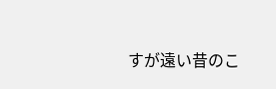すが遠い昔のこ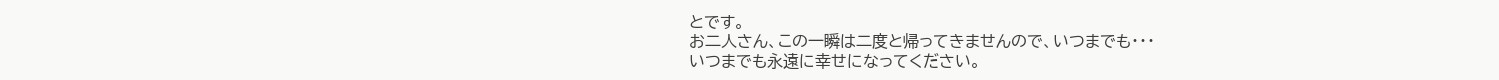とです。
お二人さん、この一瞬は二度と帰ってきませんので、いつまでも・・・
いつまでも永遠に幸せになってください。